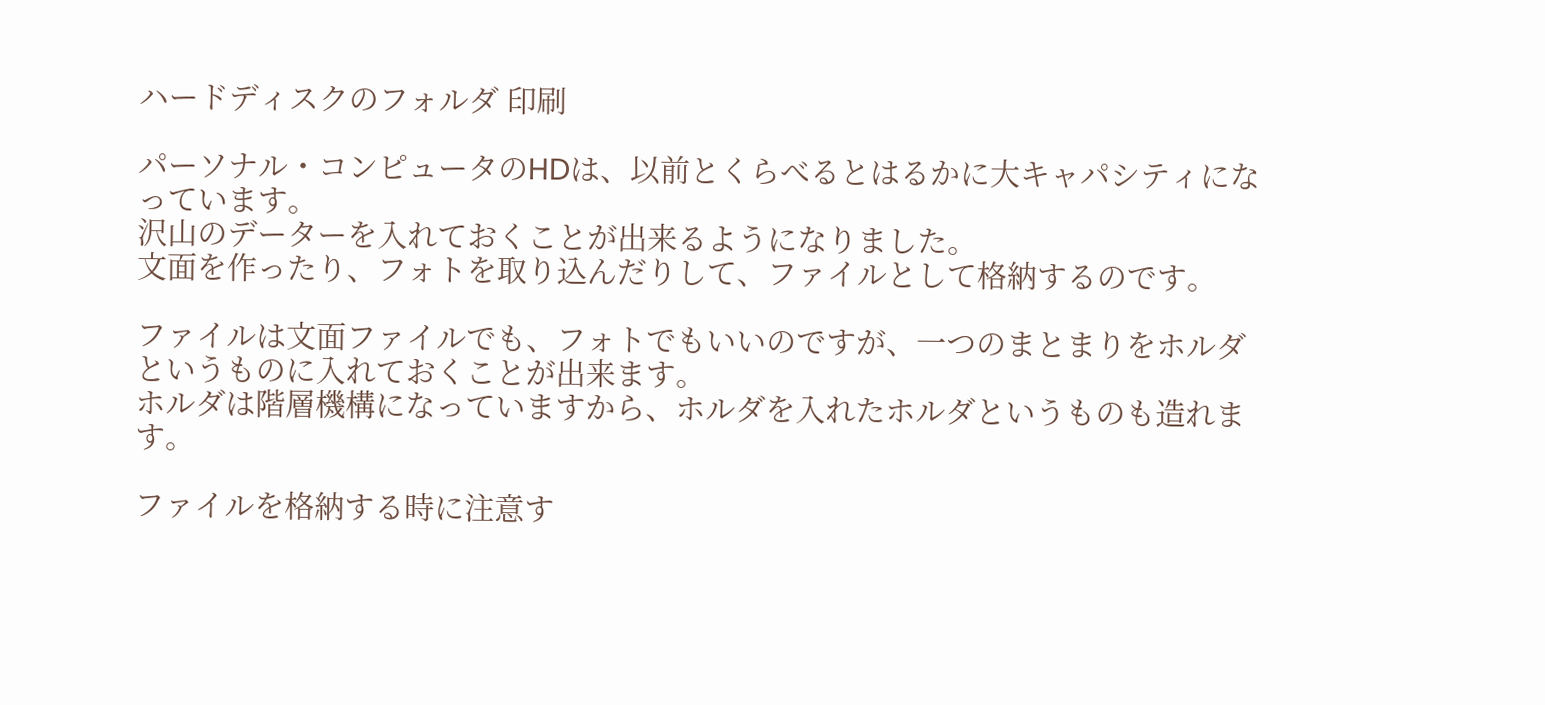ハードディスクのフォルダ 印刷

パーソナル・コンピュータのHDは、以前とくらべるとはるかに大キャパシティになっています。
沢山のデーターを入れておくことが出来るようになりました。
文面を作ったり、フォトを取り込んだりして、ファイルとして格納するのです。

ファイルは文面ファイルでも、フォトでもいいのですが、一つのまとまりをホルダというものに入れておくことが出来ます。
ホルダは階層機構になっていますから、ホルダを入れたホルダというものも造れます。

ファイルを格納する時に注意す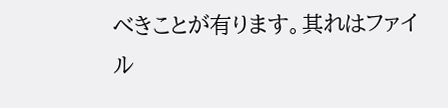べきことが有ります。其れはファイル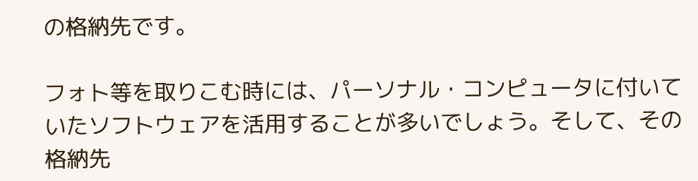の格納先です。

フォト等を取りこむ時には、パーソナル・コンピュータに付いていたソフトウェアを活用することが多いでしょう。そして、その格納先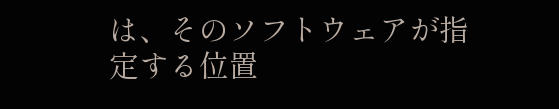は、そのソフトウェアが指定する位置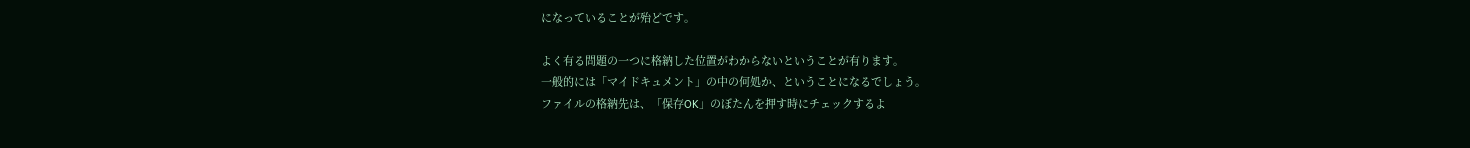になっていることが殆どです。

よく有る問題の一つに格納した位置がわからないということが有ります。
一般的には「マイドキュメント」の中の何処か、ということになるでしょう。
ファイルの格納先は、「保存OK」のぼたんを押す時にチェックするよ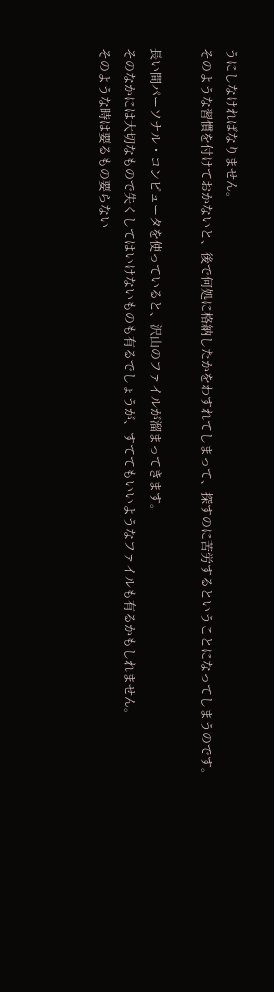うにしなければなりません。
そのような習慣を付けておかないと、後で何処に格納したかをわすれてしまって、探すのに苦労するということになってしまうのです。

長い間パーソナル・コンピュータを使っていると、沢山のファイルが溜まってきます。
そのなかには大切なもので失くしてはいけないものも有るでしょうが、すててもいいようなファイルも有るかもしれません。
そのような時は要るもの要らない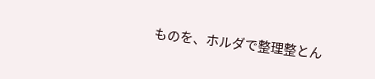ものを、ホルダで整理整とん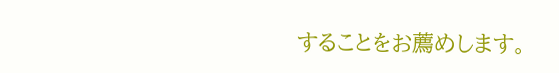することをお薦めします。